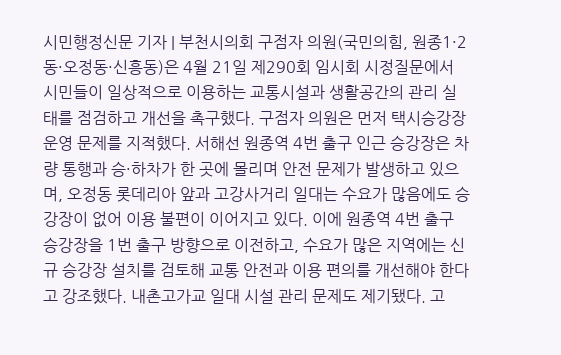시민행정신문 기자 | 부천시의회 구점자 의원(국민의힘, 원종1·2동·오정동·신흥동)은 4월 21일 제290회 임시회 시정질문에서 시민들이 일상적으로 이용하는 교통시설과 생활공간의 관리 실태를 점검하고 개선을 촉구했다. 구점자 의원은 먼저 택시승강장 운영 문제를 지적했다. 서해선 원종역 4번 출구 인근 승강장은 차량 통행과 승·하차가 한 곳에 몰리며 안전 문제가 발생하고 있으며, 오정동 롯데리아 앞과 고강사거리 일대는 수요가 많음에도 승강장이 없어 이용 불편이 이어지고 있다. 이에 원종역 4번 출구 승강장을 1번 출구 방향으로 이전하고, 수요가 많은 지역에는 신규 승강장 설치를 검토해 교통 안전과 이용 편의를 개선해야 한다고 강조했다. 내촌고가교 일대 시설 관리 문제도 제기됐다. 고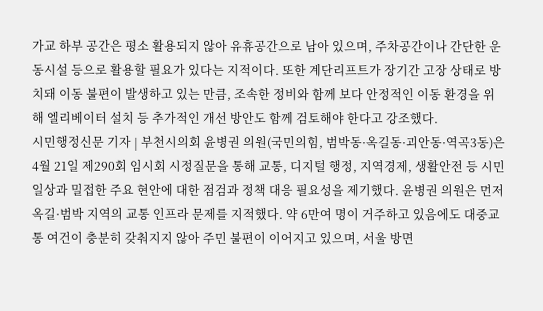가교 하부 공간은 평소 활용되지 않아 유휴공간으로 남아 있으며, 주차공간이나 간단한 운동시설 등으로 활용할 필요가 있다는 지적이다. 또한 계단리프트가 장기간 고장 상태로 방치돼 이동 불편이 발생하고 있는 만큼, 조속한 정비와 함께 보다 안정적인 이동 환경을 위해 엘리베이터 설치 등 추가적인 개선 방안도 함께 검토해야 한다고 강조했다.
시민행정신문 기자 | 부천시의회 윤병권 의원(국민의힘, 범박동·옥길동·괴안동·역곡3동)은 4월 21일 제290회 임시회 시정질문을 통해 교통, 디지털 행정, 지역경제, 생활안전 등 시민 일상과 밀접한 주요 현안에 대한 점검과 정책 대응 필요성을 제기했다. 윤병권 의원은 먼저 옥길·범박 지역의 교통 인프라 문제를 지적했다. 약 6만여 명이 거주하고 있음에도 대중교통 여건이 충분히 갖춰지지 않아 주민 불편이 이어지고 있으며, 서울 방면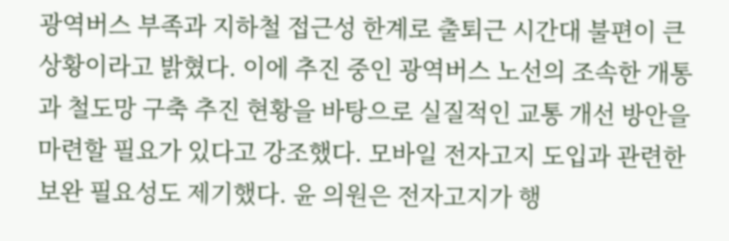광역버스 부족과 지하철 접근성 한계로 출퇴근 시간대 불편이 큰 상황이라고 밝혔다. 이에 추진 중인 광역버스 노선의 조속한 개통과 철도망 구축 추진 현황을 바탕으로 실질적인 교통 개선 방안을 마련할 필요가 있다고 강조했다. 모바일 전자고지 도입과 관련한 보완 필요성도 제기했다. 윤 의원은 전자고지가 행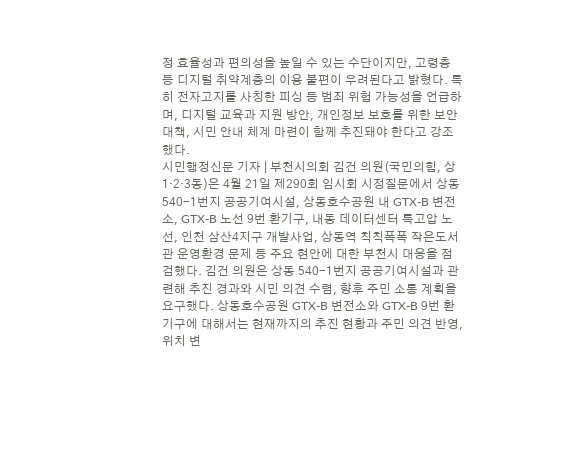정 효율성과 편의성을 높일 수 있는 수단이지만, 고령층 등 디지털 취약계층의 이용 불편이 우려된다고 밝혔다. 특히 전자고지를 사칭한 피싱 등 범죄 위험 가능성을 언급하며, 디지털 교육과 지원 방안, 개인정보 보호를 위한 보안 대책, 시민 안내 체계 마련이 함께 추진돼야 한다고 강조했다.
시민행정신문 기자 | 부천시의회 김건 의원(국민의힘, 상1·2·3동)은 4월 21일 제290회 임시회 시정질문에서 상동 540-1번지 공공기여시설, 상동호수공원 내 GTX-B 변전소, GTX-B 노선 9번 환기구, 내동 데이터센터 특고압 노선, 인천 삼산4지구 개발사업, 상동역 칙칙폭폭 작은도서관 운영환경 문제 등 주요 현안에 대한 부천시 대응을 점검했다. 김건 의원은 상동 540-1번지 공공기여시설과 관련해 추진 경과와 시민 의견 수렴, 향후 주민 소통 계획을 요구했다. 상동호수공원 GTX-B 변전소와 GTX-B 9번 환기구에 대해서는 현재까지의 추진 현황과 주민 의견 반영, 위치 변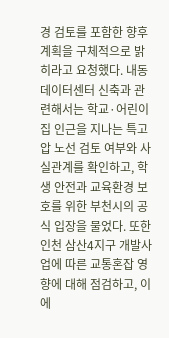경 검토를 포함한 향후 계획을 구체적으로 밝히라고 요청했다. 내동 데이터센터 신축과 관련해서는 학교·어린이집 인근을 지나는 특고압 노선 검토 여부와 사실관계를 확인하고, 학생 안전과 교육환경 보호를 위한 부천시의 공식 입장을 물었다. 또한 인천 삼산4지구 개발사업에 따른 교통혼잡 영향에 대해 점검하고, 이에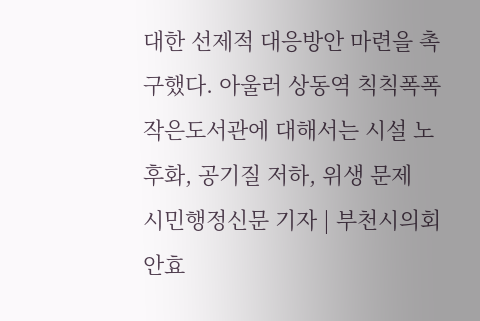대한 선제적 대응방안 마련을 촉구했다. 아울러 상동역 칙칙폭폭 작은도서관에 대해서는 시설 노후화, 공기질 저하, 위생 문제
시민행정신문 기자 | 부천시의회 안효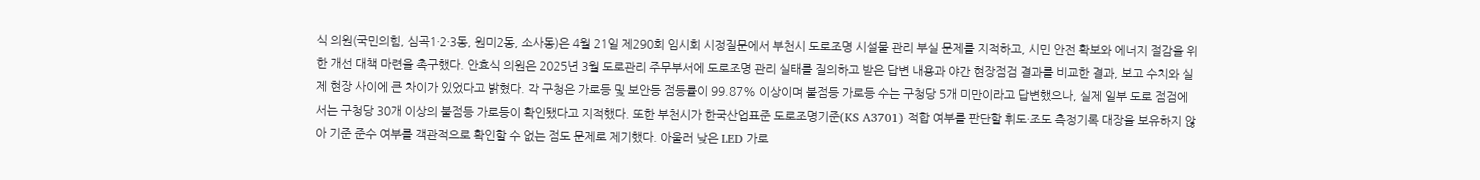식 의원(국민의힘, 심곡1·2·3동, 원미2동, 소사동)은 4월 21일 제290회 임시회 시정질문에서 부천시 도로조명 시설물 관리 부실 문제를 지적하고, 시민 안전 확보와 에너지 절감을 위한 개선 대책 마련을 촉구했다. 안효식 의원은 2025년 3월 도로관리 주무부서에 도로조명 관리 실태를 질의하고 받은 답변 내용과 야간 현장점검 결과를 비교한 결과, 보고 수치와 실제 현장 사이에 큰 차이가 있었다고 밝혔다. 각 구청은 가로등 및 보안등 점등률이 99.87% 이상이며 불점등 가로등 수는 구청당 5개 미만이라고 답변했으나, 실제 일부 도로 점검에서는 구청당 30개 이상의 불점등 가로등이 확인됐다고 지적했다. 또한 부천시가 한국산업표준 도로조명기준(KS A3701) 적합 여부를 판단할 휘도·조도 측정기록 대장을 보유하지 않아 기준 준수 여부를 객관적으로 확인할 수 없는 점도 문제로 제기했다. 아울러 낮은 LED 가로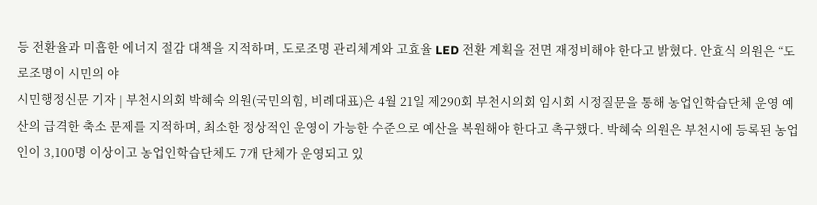등 전환율과 미흡한 에너지 절감 대책을 지적하며, 도로조명 관리체계와 고효율 LED 전환 계획을 전면 재정비해야 한다고 밝혔다. 안효식 의원은 “도로조명이 시민의 야
시민행정신문 기자 | 부천시의회 박혜숙 의원(국민의힘, 비례대표)은 4월 21일 제290회 부천시의회 임시회 시정질문을 통해 농업인학습단체 운영 예산의 급격한 축소 문제를 지적하며, 최소한 정상적인 운영이 가능한 수준으로 예산을 복원해야 한다고 촉구했다. 박혜숙 의원은 부천시에 등록된 농업인이 3,100명 이상이고 농업인학습단체도 7개 단체가 운영되고 있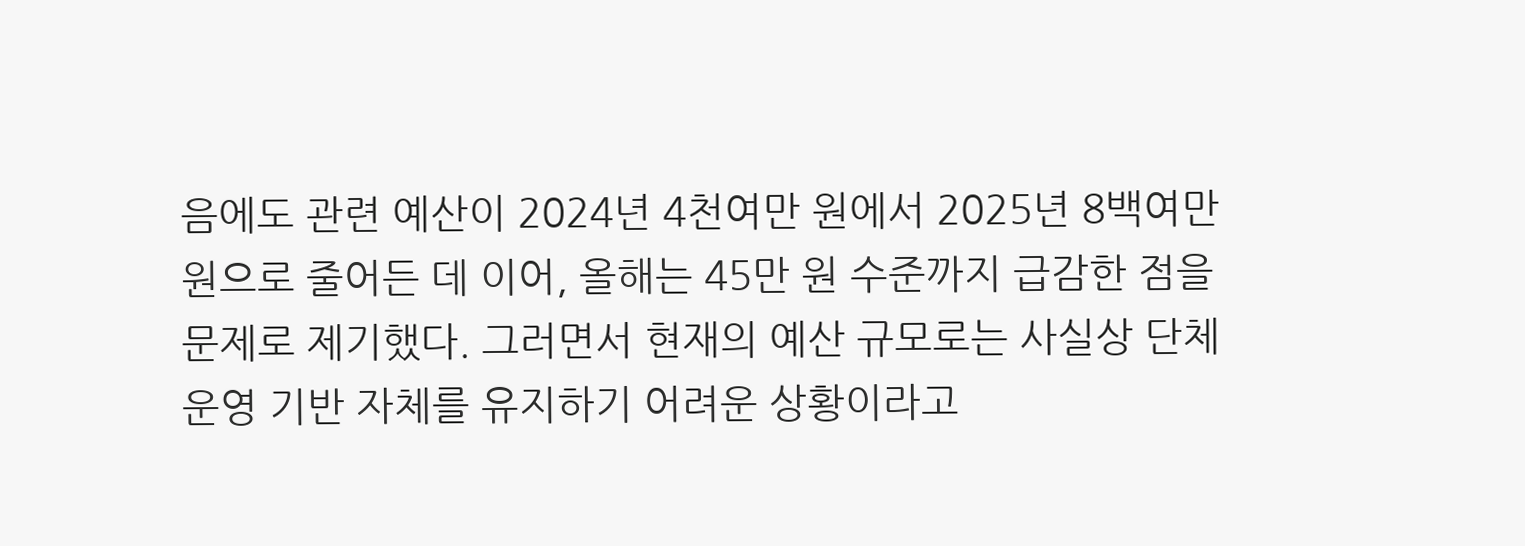음에도 관련 예산이 2024년 4천여만 원에서 2025년 8백여만 원으로 줄어든 데 이어, 올해는 45만 원 수준까지 급감한 점을 문제로 제기했다. 그러면서 현재의 예산 규모로는 사실상 단체 운영 기반 자체를 유지하기 어려운 상황이라고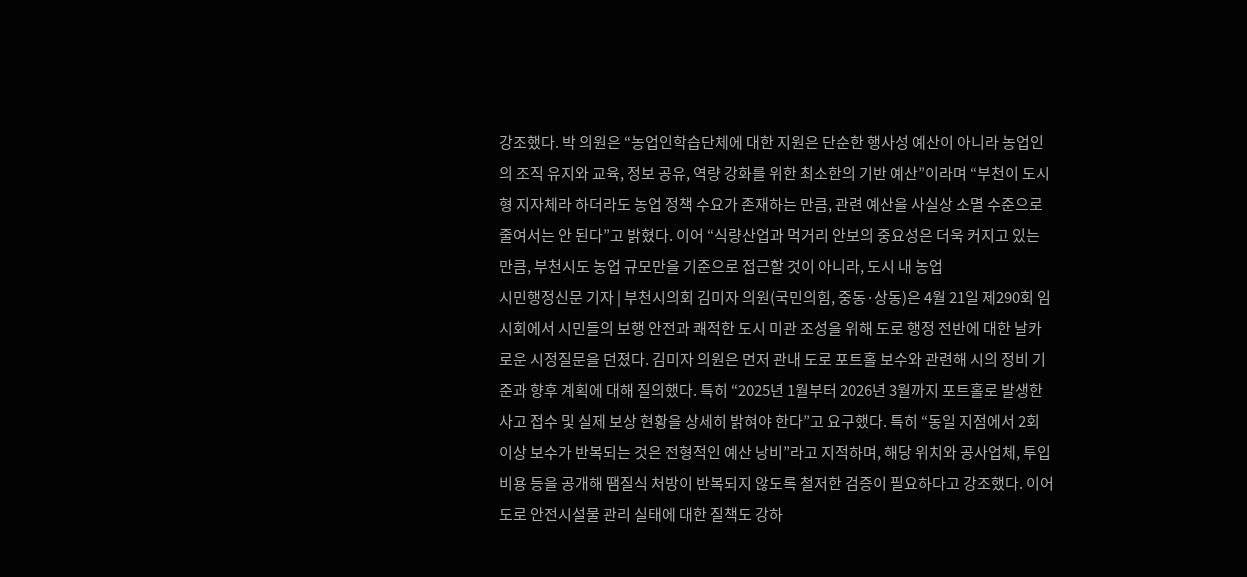강조했다. 박 의원은 “농업인학습단체에 대한 지원은 단순한 행사성 예산이 아니라 농업인의 조직 유지와 교육, 정보 공유, 역량 강화를 위한 최소한의 기반 예산”이라며 “부천이 도시형 지자체라 하더라도 농업 정책 수요가 존재하는 만큼, 관련 예산을 사실상 소멸 수준으로 줄여서는 안 된다”고 밝혔다. 이어 “식량산업과 먹거리 안보의 중요성은 더욱 커지고 있는 만큼, 부천시도 농업 규모만을 기준으로 접근할 것이 아니라, 도시 내 농업
시민행정신문 기자 | 부천시의회 김미자 의원(국민의힘, 중동·상동)은 4월 21일 제290회 임시회에서 시민들의 보행 안전과 쾌적한 도시 미관 조성을 위해 도로 행정 전반에 대한 날카로운 시정질문을 던졌다. 김미자 의원은 먼저 관내 도로 포트홀 보수와 관련해 시의 정비 기준과 향후 계획에 대해 질의했다. 특히 “2025년 1월부터 2026년 3월까지 포트홀로 발생한 사고 접수 및 실제 보상 현황을 상세히 밝혀야 한다”고 요구했다. 특히 “동일 지점에서 2회 이상 보수가 반복되는 것은 전형적인 예산 낭비”라고 지적하며, 해당 위치와 공사업체, 투입 비용 등을 공개해 땜질식 처방이 반복되지 않도록 철저한 검증이 필요하다고 강조했다. 이어 도로 안전시설물 관리 실태에 대한 질책도 강하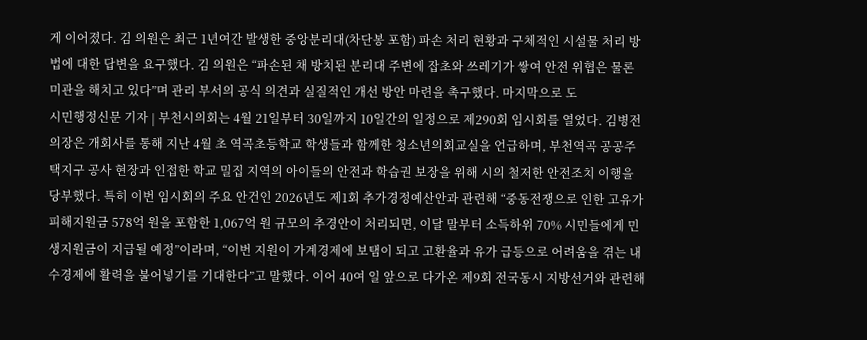게 이어졌다. 김 의원은 최근 1년여간 발생한 중앙분리대(차단봉 포함) 파손 처리 현황과 구체적인 시설물 처리 방법에 대한 답변을 요구했다. 김 의원은 “파손된 채 방치된 분리대 주변에 잡초와 쓰레기가 쌓여 안전 위협은 물론 미관을 해치고 있다”며 관리 부서의 공식 의견과 실질적인 개선 방안 마련을 촉구했다. 마지막으로 도
시민행정신문 기자 | 부천시의회는 4월 21일부터 30일까지 10일간의 일정으로 제290회 임시회를 열었다. 김병전 의장은 개회사를 통해 지난 4월 초 역곡초등학교 학생들과 함께한 청소년의회교실을 언급하며, 부천역곡 공공주택지구 공사 현장과 인접한 학교 밀집 지역의 아이들의 안전과 학습권 보장을 위해 시의 철저한 안전조치 이행을 당부했다. 특히 이번 임시회의 주요 안건인 2026년도 제1회 추가경정예산안과 관련해 “중동전쟁으로 인한 고유가 피해지원금 578억 원을 포함한 1,067억 원 규모의 추경안이 처리되면, 이달 말부터 소득하위 70% 시민들에게 민생지원금이 지급될 예정”이라며, “이번 지원이 가계경제에 보탬이 되고 고환율과 유가 급등으로 어려움을 겪는 내수경제에 활력을 불어넣기를 기대한다”고 말했다. 이어 40여 일 앞으로 다가온 제9회 전국동시 지방선거와 관련해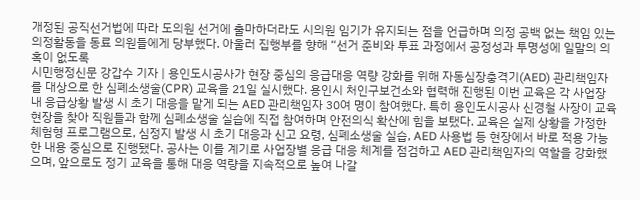개정된 공직선거법에 따라 도의원 선거에 출마하더라도 시의원 임기가 유지되는 점을 언급하며 의정 공백 없는 책임 있는 의정활동을 동료 의원들에게 당부했다. 아울러 집행부를 향해 “선거 준비와 투표 과정에서 공정성과 투명성에 일말의 의혹이 없도록
시민행정신문 강갑수 기자 | 용인도시공사가 현장 중심의 응급대응 역량 강화를 위해 자동심장충격기(AED) 관리책임자를 대상으로 한 심폐소생술(CPR) 교육을 21일 실시했다. 용인시 처인구보건소와 협력해 진행된 이번 교육은 각 사업장 내 응급상황 발생 시 초기 대응을 맡게 되는 AED 관리책임자 30여 명이 참여했다. 특히 용인도시공사 신경철 사장이 교육 현장을 찾아 직원들과 함께 심폐소생술 실습에 직접 참여하며 안전의식 확산에 힘을 보탰다. 교육은 실제 상황을 가정한 체험형 프로그램으로, 심정지 발생 시 초기 대응과 신고 요령, 심폐소생술 실습, AED 사용법 등 현장에서 바로 적용 가능한 내용 중심으로 진행됐다. 공사는 이를 계기로 사업장별 응급 대응 체계를 점검하고 AED 관리책임자의 역할을 강화했으며, 앞으로도 정기 교육을 통해 대응 역량을 지속적으로 높여 나갈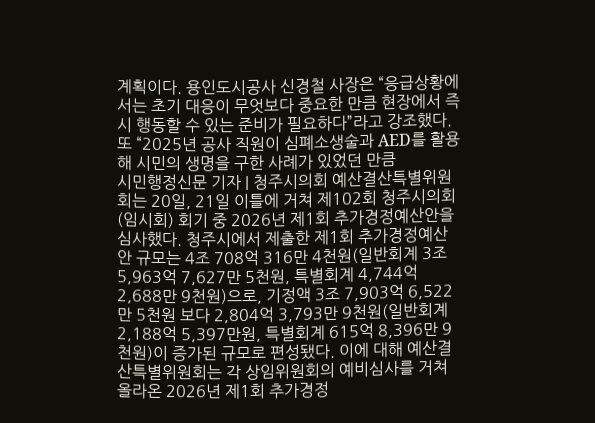계획이다. 용인도시공사 신경철 사장은 “응급상황에서는 초기 대응이 무엇보다 중요한 만큼 현장에서 즉시 행동할 수 있는 준비가 필요하다”라고 강조했다. 또 “2025년 공사 직원이 심폐소생술과 AED를 활용해 시민의 생명을 구한 사례가 있었던 만큼
시민행정신문 기자 | 청주시의회 예산결산특별위원회는 20일, 21일 이틀에 거쳐 제102회 청주시의회(임시회) 회기 중 2026년 제1회 추가경정예산안을 심사했다. 청주시에서 제출한 제1회 추가경정예산안 규모는 4조 708억 316만 4천원(일반회계 3조 5,963억 7,627만 5천원, 특별회계 4,744억 2,688만 9천원)으로, 기정액 3조 7,903억 6,522만 5천원 보다 2,804억 3,793만 9천원(일반회계 2,188억 5,397만원, 특별회계 615억 8,396만 9천원)이 증가된 규모로 편성됐다. 이에 대해 예산결산특별위원회는 각 상임위원회의 예비심사를 거쳐 올라온 2026년 제1회 추가경정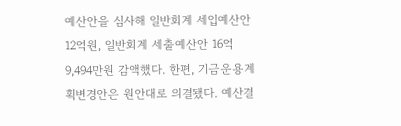예산안을 심사해 일반회계 세입예산안 12억원, 일반회계 세출예산안 16억 9,494만원 감액했다. 한편, 기금운용계획변경안은 원안대로 의결됐다. 예산결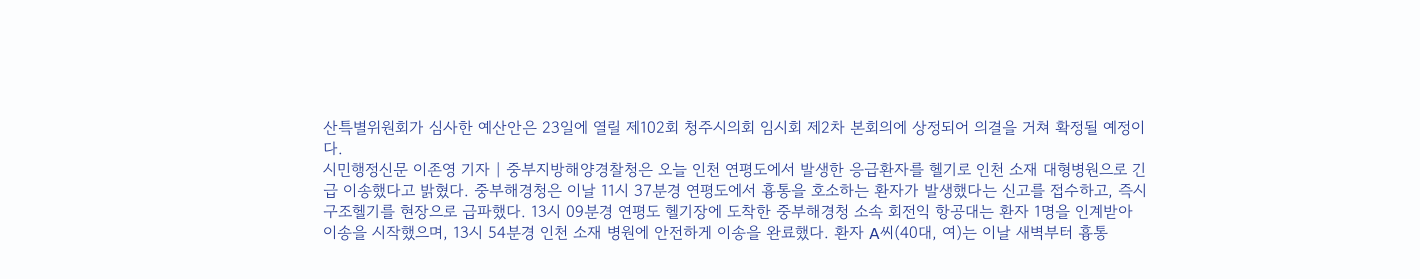산특별위원회가 심사한 예산안은 23일에 열릴 제102회 청주시의회 임시회 제2차 본회의에 상정되어 의결을 거쳐 확정될 예정이다.
시민행정신문 이존영 기자 | 중부지방해양경찰청은 오늘 인천 연평도에서 발생한 응급환자를 헬기로 인천 소재 대형병원으로 긴급 이송했다고 밝혔다. 중부해경청은 이날 11시 37분경 연평도에서 흉통을 호소하는 환자가 발생했다는 신고를 접수하고, 즉시 구조헬기를 현장으로 급파했다. 13시 09분경 연평도 헬기장에 도착한 중부해경청 소속 회전익 항공대는 환자 1명을 인계받아 이송을 시작했으며, 13시 54분경 인천 소재 병원에 안전하게 이송을 완료했다. 환자 A씨(40대, 여)는 이날 새벽부터 흉통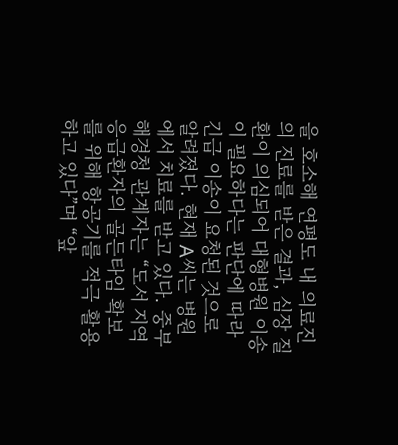을 호소해 연평도 내 의료진의 진료를 받은 결과, 심장 질환이 의심되어 대형병원 이송이 필요하다는 판단에 따라 긴급 이송이 요청된 것으로 알려졌다. 현재 A씨는 병원에서 치료를 받고 있다. 중부해경청 관계자는 “도서 지역 응급환자의 골든타임 확보를 위해 항공기를 적극 활용하고 있다”며 “앞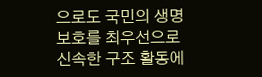으로도 국민의 생명 보호를 최우선으로 신속한 구조 활동에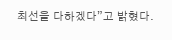최선을 다하겠다”고 밝혔다.